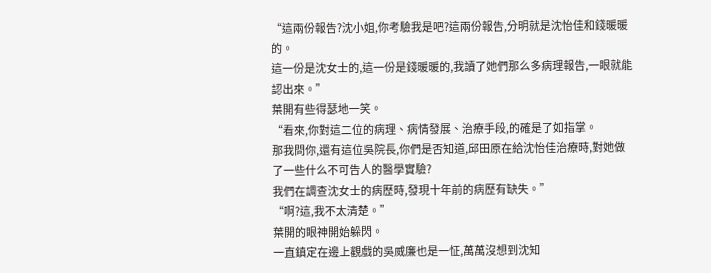“這兩份報告?沈小姐,你考驗我是吧?這兩份報告,分明就是沈怡佳和錢暖暖的。
這一份是沈女士的,這一份是錢暖暖的,我讀了她們那么多病理報告,一眼就能認出來。”
葉開有些得瑟地一笑。
“看來,你對這二位的病理、病情發展、治療手段,的確是了如指掌。
那我問你,還有這位吳院長,你們是否知道,邱田原在給沈怡佳治療時,對她做了一些什么不可告人的醫學實驗?
我們在調查沈女士的病歷時,發現十年前的病歷有缺失。”
“啊?這,我不太清楚。”
葉開的眼神開始躲閃。
一直鎮定在邊上觀戲的吳威廉也是一怔,萬萬沒想到沈知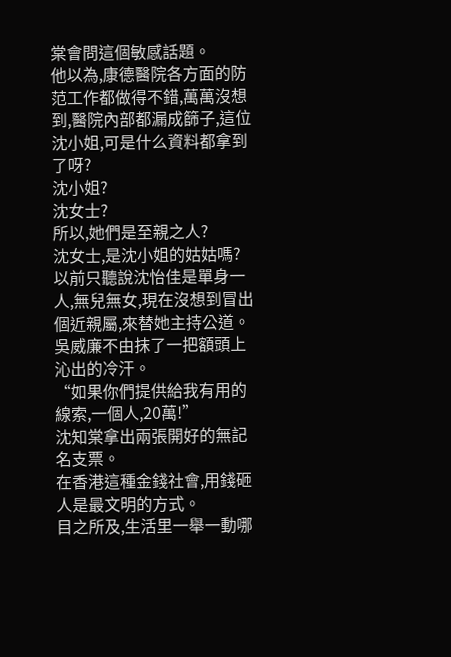棠會問這個敏感話題。
他以為,康德醫院各方面的防范工作都做得不錯,萬萬沒想到,醫院內部都漏成篩子,這位沈小姐,可是什么資料都拿到了呀?
沈小姐?
沈女士?
所以,她們是至親之人?
沈女士,是沈小姐的姑姑嗎?
以前只聽說沈怡佳是單身一人,無兒無女,現在沒想到冒出個近親屬,來替她主持公道。
吳威廉不由抹了一把額頭上沁出的冷汗。
“如果你們提供給我有用的線索,一個人,20萬!”
沈知棠拿出兩張開好的無記名支票。
在香港這種金錢社會,用錢砸人是最文明的方式。
目之所及,生活里一舉一動哪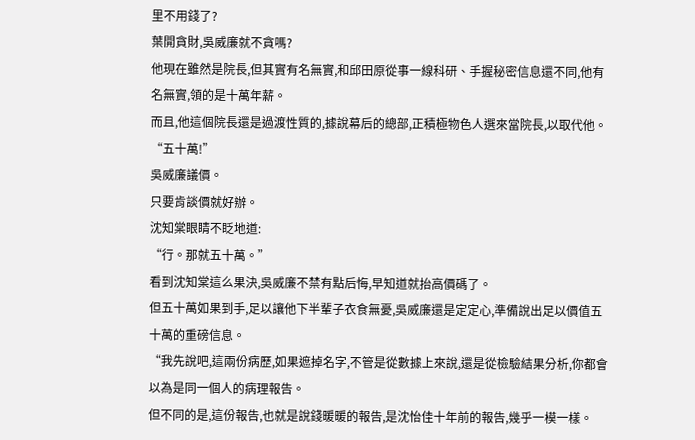里不用錢了?
葉開貪財,吳威廉就不貪嗎?
他現在雖然是院長,但其實有名無實,和邱田原從事一線科研、手握秘密信息還不同,他有名無實,領的是十萬年薪。
而且,他這個院長還是過渡性質的,據說幕后的總部,正積極物色人選來當院長,以取代他。
“五十萬!”
吳威廉議價。
只要肯談價就好辦。
沈知棠眼睛不眨地道:
“行。那就五十萬。”
看到沈知棠這么果決,吳威廉不禁有點后悔,早知道就抬高價碼了。
但五十萬如果到手,足以讓他下半輩子衣食無憂,吳威廉還是定定心,準備說出足以價值五十萬的重磅信息。
“我先說吧,這兩份病歷,如果遮掉名字,不管是從數據上來說,還是從檢驗結果分析,你都會以為是同一個人的病理報告。
但不同的是,這份報告,也就是說錢暖暖的報告,是沈怡佳十年前的報告,幾乎一模一樣。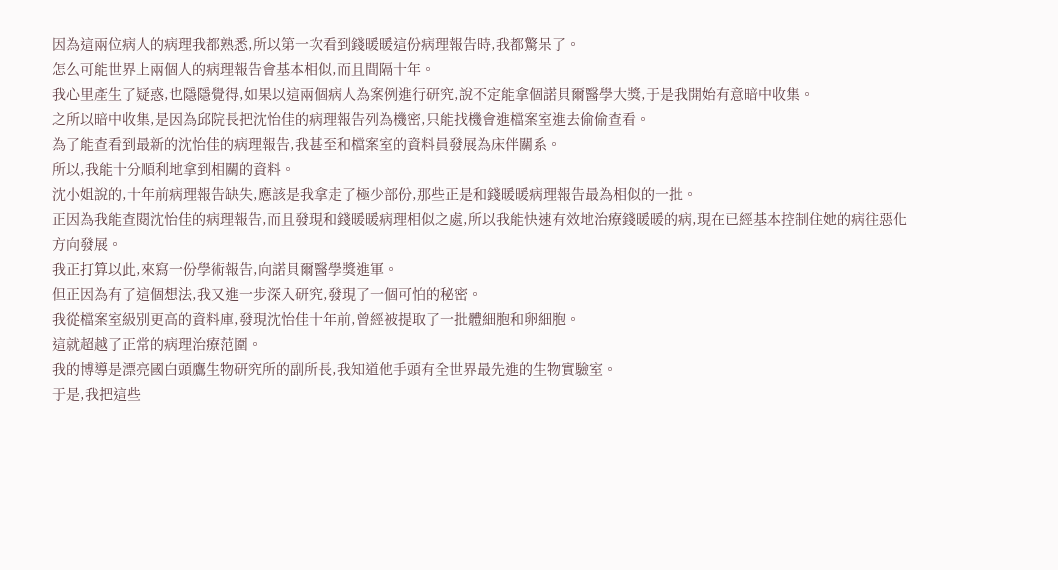因為這兩位病人的病理我都熟悉,所以第一次看到錢暖暖這份病理報告時,我都驚呆了。
怎么可能世界上兩個人的病理報告會基本相似,而且間隔十年。
我心里產生了疑惑,也隱隱覺得,如果以這兩個病人為案例進行研究,說不定能拿個諾貝爾醫學大獎,于是我開始有意暗中收集。
之所以暗中收集,是因為邱院長把沈怡佳的病理報告列為機密,只能找機會進檔案室進去偷偷查看。
為了能查看到最新的沈怡佳的病理報告,我甚至和檔案室的資料員發展為床伴關系。
所以,我能十分順利地拿到相關的資料。
沈小姐說的,十年前病理報告缺失,應該是我拿走了極少部份,那些正是和錢暖暖病理報告最為相似的一批。
正因為我能查閱沈怡佳的病理報告,而且發現和錢暖暖病理相似之處,所以我能快速有效地治療錢暖暖的病,現在已經基本控制住她的病往惡化方向發展。
我正打算以此,來寫一份學術報告,向諾貝爾醫學獎進軍。
但正因為有了這個想法,我又進一步深入研究,發現了一個可怕的秘密。
我從檔案室級別更高的資料庫,發現沈怡佳十年前,曾經被提取了一批體細胞和卵細胞。
這就超越了正常的病理治療范圍。
我的博導是漂亮國白頭鷹生物研究所的副所長,我知道他手頭有全世界最先進的生物實驗室。
于是,我把這些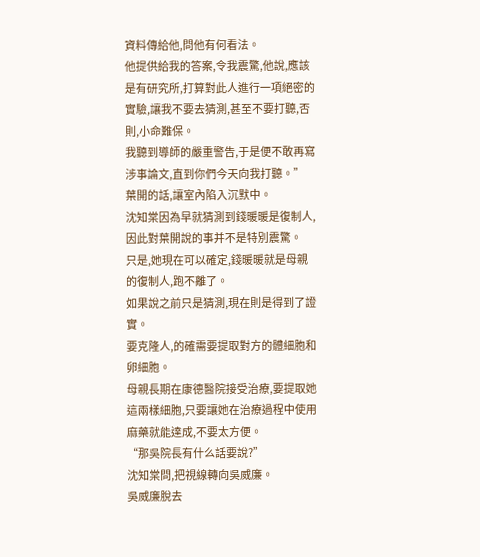資料傳給他,問他有何看法。
他提供給我的答案,令我震驚,他說,應該是有研究所,打算對此人進行一項絕密的實驗,讓我不要去猜測,甚至不要打聽,否則,小命難保。
我聽到導師的嚴重警告,于是便不敢再寫涉事論文,直到你們今天向我打聽。”
葉開的話,讓室內陷入沉默中。
沈知棠因為早就猜測到錢暖暖是復制人,因此對葉開說的事并不是特別震驚。
只是,她現在可以確定,錢暖暖就是母親的復制人,跑不離了。
如果說之前只是猜測,現在則是得到了證實。
要克隆人,的確需要提取對方的體細胞和卵細胞。
母親長期在康德醫院接受治療,要提取她這兩樣細胞,只要讓她在治療過程中使用麻藥就能達成,不要太方便。
“那吳院長有什么話要說?”
沈知棠問,把視線轉向吳威廉。
吳威廉脫去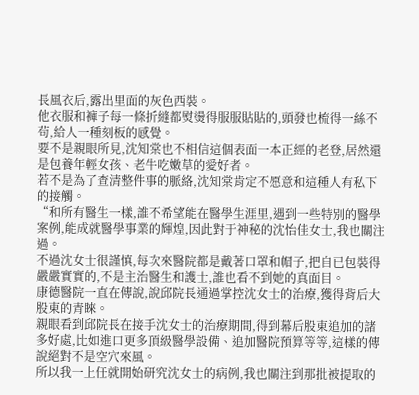長風衣后,露出里面的灰色西裝。
他衣服和褲子每一條折縫都熨燙得服服貼貼的,頭發也梳得一絲不茍,給人一種刻板的感覺。
要不是親眼所見,沈知棠也不相信這個表面一本正經的老登,居然還是包養年輕女孩、老牛吃嫩草的愛好者。
若不是為了查清整件事的脈絡,沈知棠肯定不愿意和這種人有私下的接觸。
“和所有醫生一樣,誰不希望能在醫學生涯里,遇到一些特別的醫學案例,能成就醫學事業的輝煌,因此對于神秘的沈怡佳女士,我也關注過。
不過沈女士很謹慎,每次來醫院都是戴著口罩和帽子,把自已包裝得嚴嚴實實的,不是主治醫生和護士,誰也看不到她的真面目。
康德醫院一直在傳說,說邱院長通過掌控沈女士的治療,獲得背后大股東的青睞。
親眼看到邱院長在接手沈女士的治療期間,得到幕后股東追加的諸多好處,比如進口更多頂級醫學設備、追加醫院預算等等,這樣的傳說絕對不是空穴來風。
所以我一上任就開始研究沈女士的病例,我也關注到那批被提取的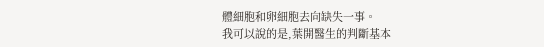體細胞和卵細胞去向缺失一事。
我可以說的是,葉開醫生的判斷基本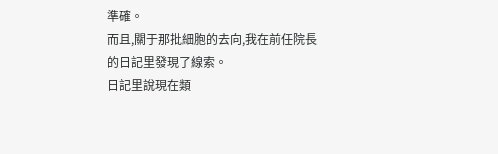準確。
而且,關于那批細胞的去向,我在前任院長的日記里發現了線索。
日記里說現在類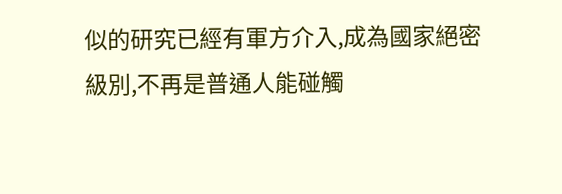似的研究已經有軍方介入,成為國家絕密級別,不再是普通人能碰觸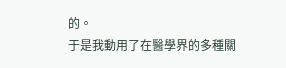的。
于是我動用了在醫學界的多種關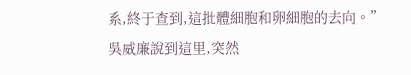系,終于查到,這批體細胞和卵細胞的去向。”
吳威廉說到這里,突然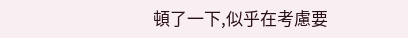頓了一下,似乎在考慮要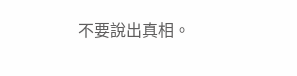不要說出真相。